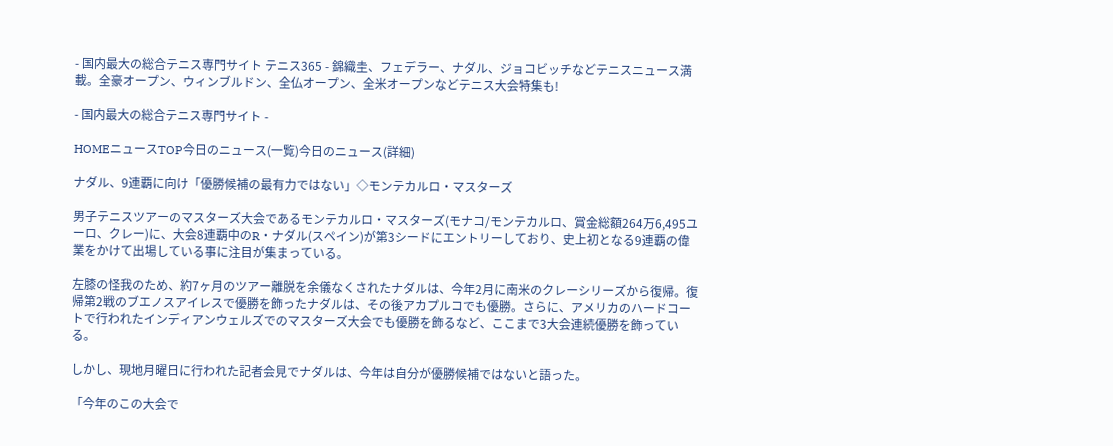- 国内最大の総合テニス専門サイト テニス365 - 錦織圭、フェデラー、ナダル、ジョコビッチなどテニスニュース満載。全豪オープン、ウィンブルドン、全仏オープン、全米オープンなどテニス大会特集も!

- 国内最大の総合テニス専門サイト -

HOMEニュースTOP今日のニュース(一覧)今日のニュース(詳細)

ナダル、9連覇に向け「優勝候補の最有力ではない」◇モンテカルロ・マスターズ

男子テニスツアーのマスターズ大会であるモンテカルロ・マスターズ(モナコ/モンテカルロ、賞金総額264万6,495ユーロ、クレー)に、大会8連覇中のR・ナダル(スペイン)が第3シードにエントリーしており、史上初となる9連覇の偉業をかけて出場している事に注目が集まっている。

左膝の怪我のため、約7ヶ月のツアー離脱を余儀なくされたナダルは、今年2月に南米のクレーシリーズから復帰。復帰第2戦のブエノスアイレスで優勝を飾ったナダルは、その後アカプルコでも優勝。さらに、アメリカのハードコートで行われたインディアンウェルズでのマスターズ大会でも優勝を飾るなど、ここまで3大会連続優勝を飾っている。

しかし、現地月曜日に行われた記者会見でナダルは、今年は自分が優勝候補ではないと語った。

「今年のこの大会で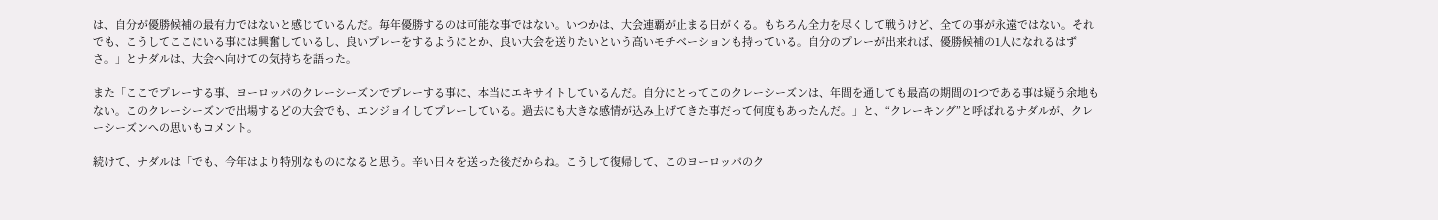は、自分が優勝候補の最有力ではないと感じているんだ。毎年優勝するのは可能な事ではない。いつかは、大会連覇が止まる日がくる。もちろん全力を尽くして戦うけど、全ての事が永遠ではない。それでも、こうしてここにいる事には興奮しているし、良いプレーをするようにとか、良い大会を送りたいという高いモチベーションも持っている。自分のプレーが出来れば、優勝候補の1人になれるはずさ。」とナダルは、大会へ向けての気持ちを語った。

また「ここでプレーする事、ヨーロッパのクレーシーズンでプレーする事に、本当にエキサイトしているんだ。自分にとってこのクレーシーズンは、年間を通しても最高の期間の1つである事は疑う余地もない。このクレーシーズンで出場するどの大会でも、エンジョイしてプレーしている。過去にも大きな感情が込み上げてきた事だって何度もあったんだ。」と、“クレーキング”と呼ばれるナダルが、クレーシーズンへの思いもコメント。

続けて、ナダルは「でも、今年はより特別なものになると思う。辛い日々を送った後だからね。こうして復帰して、このヨーロッパのク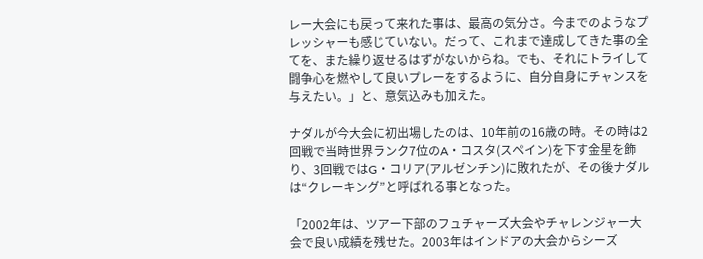レー大会にも戻って来れた事は、最高の気分さ。今までのようなプレッシャーも感じていない。だって、これまで達成してきた事の全てを、また繰り返せるはずがないからね。でも、それにトライして闘争心を燃やして良いプレーをするように、自分自身にチャンスを与えたい。」と、意気込みも加えた。

ナダルが今大会に初出場したのは、10年前の16歳の時。その時は2回戦で当時世界ランク7位のA・コスタ(スペイン)を下す金星を飾り、3回戦ではG・コリア(アルゼンチン)に敗れたが、その後ナダルは“クレーキング”と呼ばれる事となった。

「2002年は、ツアー下部のフュチャーズ大会やチャレンジャー大会で良い成績を残せた。2003年はインドアの大会からシーズ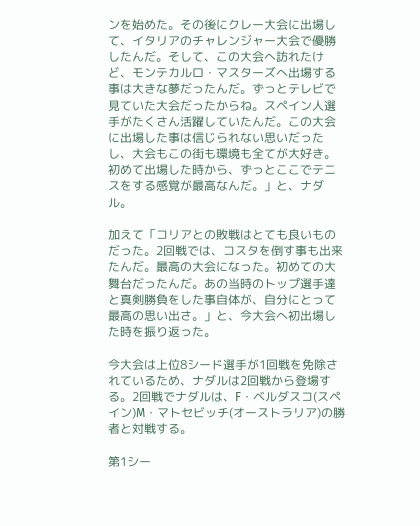ンを始めた。その後にクレー大会に出場して、イタリアのチャレンジャー大会で優勝したんだ。そして、この大会へ訪れたけど、モンテカルロ・マスターズへ出場する事は大きな夢だったんだ。ずっとテレビで見ていた大会だったからね。スペイン人選手がたくさん活躍していたんだ。この大会に出場した事は信じられない思いだったし、大会もこの街も環境も全てが大好き。初めて出場した時から、ずっとここでテニスをする感覚が最高なんだ。」と、ナダル。

加えて「コリアとの敗戦はとても良いものだった。2回戦では、コスタを倒す事も出来たんだ。最高の大会になった。初めての大舞台だったんだ。あの当時のトップ選手達と真剣勝負をした事自体が、自分にとって最高の思い出さ。」と、今大会へ初出場した時を振り返った。

今大会は上位8シード選手が1回戦を免除されているため、ナダルは2回戦から登場する。2回戦でナダルは、F・ベルダスコ(スペイン)M・マトセビッチ(オーストラリア)の勝者と対戦する。

第1シー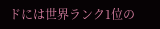ドには世界ランク1位の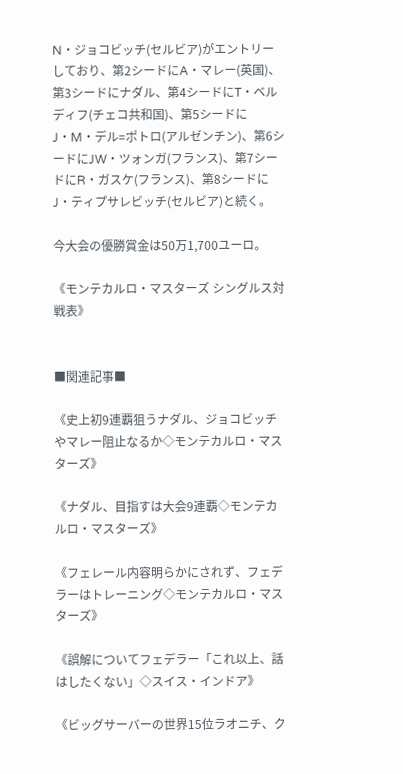N・ジョコビッチ(セルビア)がエントリーしており、第2シードにA・マレー(英国)、第3シードにナダル、第4シードにT・ベルディフ(チェコ共和国)、第5シードにJ・M・デル=ポトロ(アルゼンチン)、第6シードにJW・ツォンガ(フランス)、第7シードにR・ガスケ(フランス)、第8シードにJ・ティプサレビッチ(セルビア)と続く。

今大会の優勝賞金は50万1,700ユーロ。

《モンテカルロ・マスターズ シングルス対戦表》


■関連記事■

《史上初9連覇狙うナダル、ジョコビッチやマレー阻止なるか◇モンテカルロ・マスターズ》

《ナダル、目指すは大会9連覇◇モンテカルロ・マスターズ》

《フェレール内容明らかにされず、フェデラーはトレーニング◇モンテカルロ・マスターズ》

《誤解についてフェデラー「これ以上、話はしたくない」◇スイス・インドア》

《ビッグサーバーの世界15位ラオニチ、ク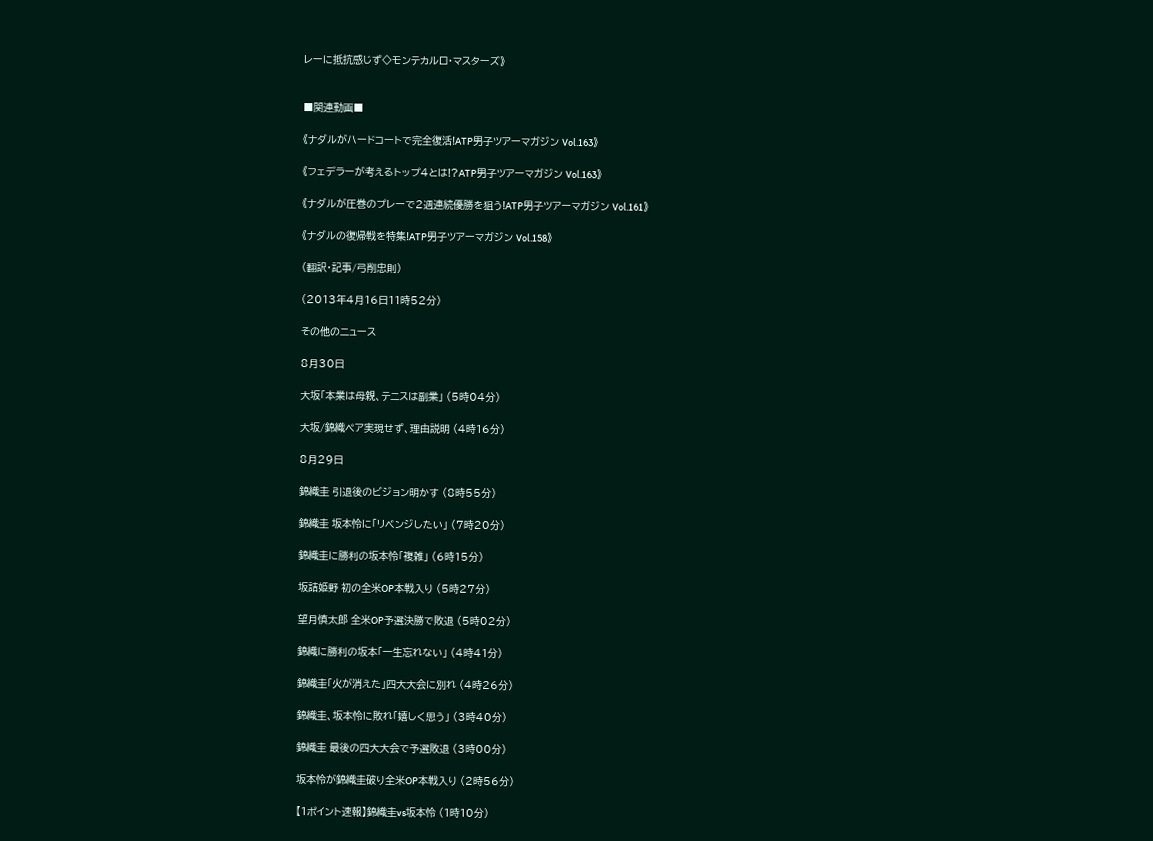レーに抵抗感じず◇モンテカルロ・マスターズ》


■関連動画■

《ナダルがハードコートで完全復活!ATP男子ツアーマガジン Vol.163》

《フェデラーが考えるトップ4とは!?ATP男子ツアーマガジン Vol.163》

《ナダルが圧巻のプレーで2週連続優勝を狙う!ATP男子ツアーマガジン Vol.161》

《ナダルの復帰戦を特集!ATP男子ツアーマガジン Vol.158》

(翻訳・記事/弓削忠則)

(2013年4月16日11時52分)

その他のニュース

8月30日

大坂「本業は母親、テニスは副業」 (5時04分)

大坂/錦織ペア実現せず、理由説明 (4時16分)

8月29日

錦織圭 引退後のビジョン明かす (8時55分)

錦織圭 坂本怜に「リベンジしたい」 (7時20分)

錦織圭に勝利の坂本怜「複雑」 (6時15分)

坂詰姫野 初の全米OP本戦入り (5時27分)

望月慎太郎 全米OP予選決勝で敗退 (5時02分)

錦織に勝利の坂本「一生忘れない」 (4時41分)

錦織圭「火が消えた」四大大会に別れ (4時26分)

錦織圭、坂本怜に敗れ「嬉しく思う」 (3時40分)

錦織圭 最後の四大大会で予選敗退 (3時00分)

坂本怜が錦織圭破り全米OP本戦入り (2時56分)

【1ポイント速報】錦織圭vs坂本怜 (1時10分)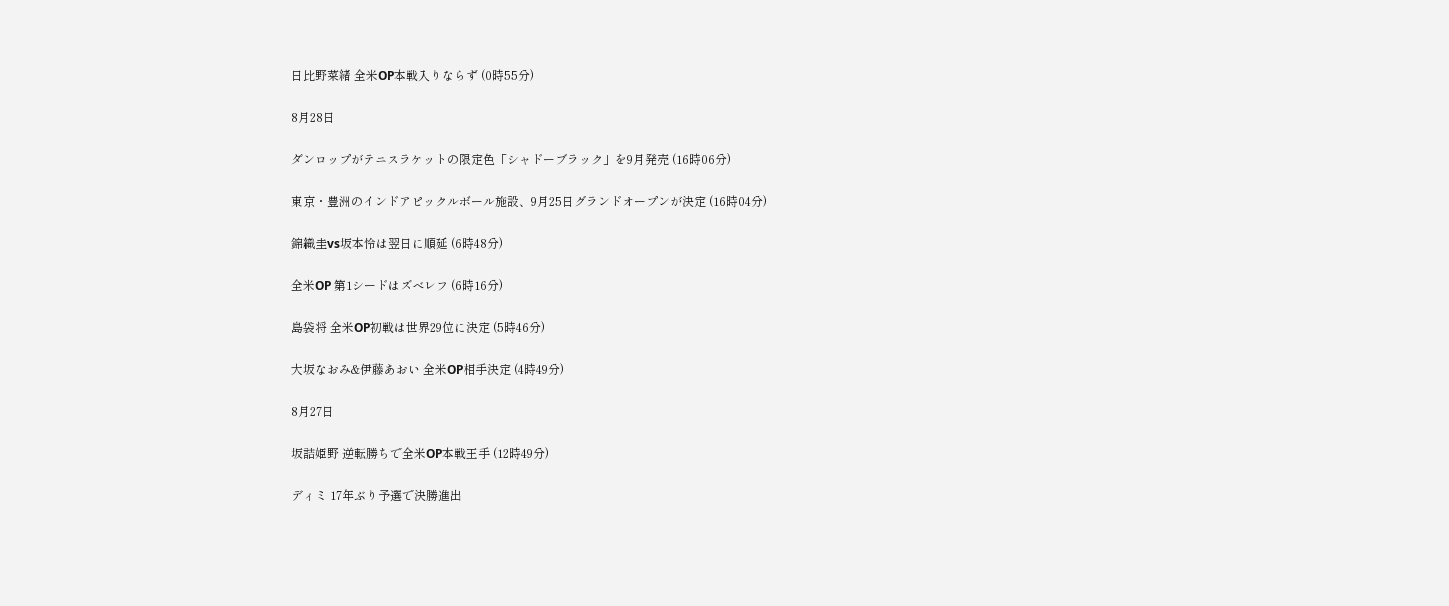日比野菜緒 全米OP本戦入りならず (0時55分)

8月28日

ダンロップがテニスラケットの限定色「シャドーブラック」を9月発売 (16時06分)

東京・豊洲のインドアピックルボール施設、9月25日グランドオープンが決定 (16時04分)

錦織圭vs坂本怜は翌日に順延 (6時48分)

全米OP 第1シードはズべレフ (6時16分)

島袋将 全米OP初戦は世界29位に決定 (5時46分)

大坂なおみ&伊藤あおい 全米OP相手決定 (4時49分)

8月27日

坂詰姫野 逆転勝ちで全米OP本戦王手 (12時49分)

ディミ 17年ぶり予選で決勝進出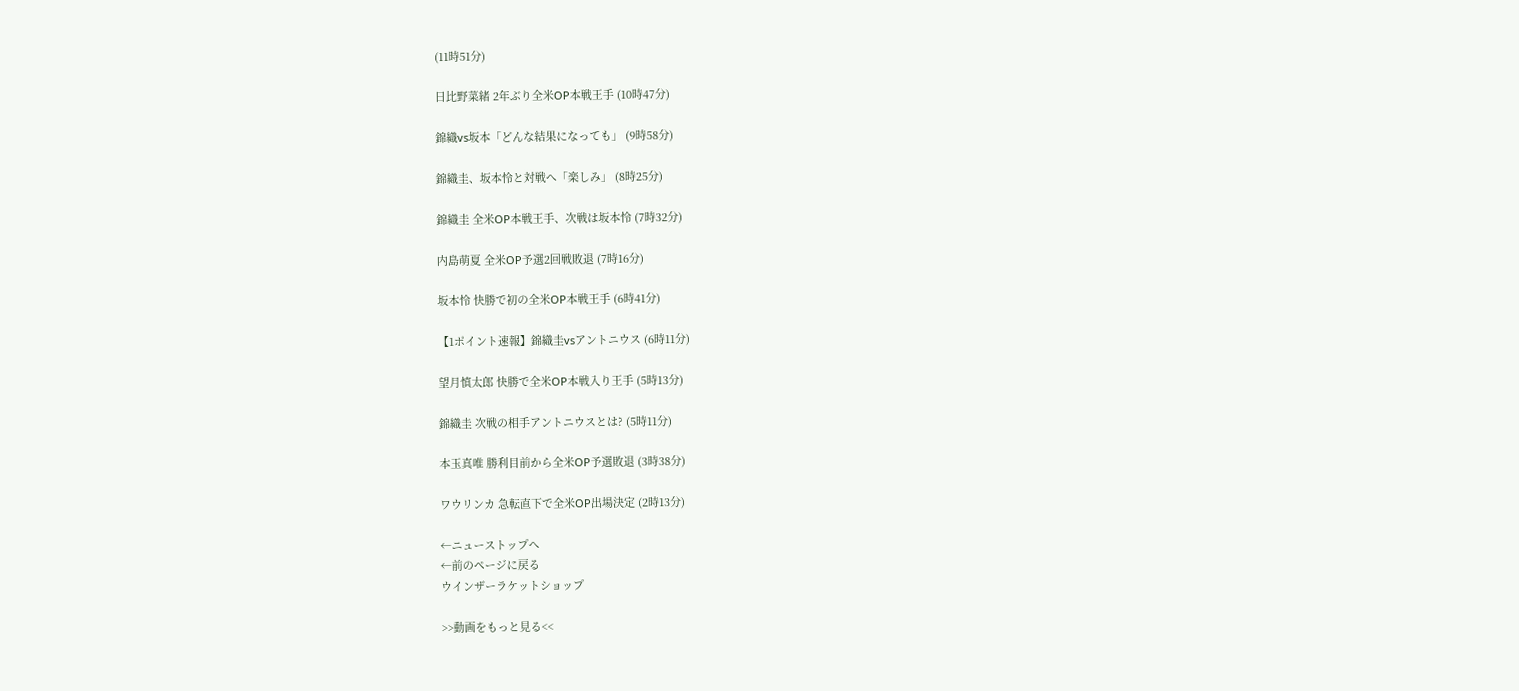(11時51分)

日比野菜緒 2年ぶり全米OP本戦王手 (10時47分)

錦織vs坂本「どんな結果になっても」 (9時58分)

錦織圭、坂本怜と対戦へ「楽しみ」 (8時25分)

錦織圭 全米OP本戦王手、次戦は坂本怜 (7時32分)

内島萌夏 全米OP予選2回戦敗退 (7時16分)

坂本怜 快勝で初の全米OP本戦王手 (6時41分)

【1ポイント速報】錦織圭vsアントニウス (6時11分)

望月慎太郎 快勝で全米OP本戦入り王手 (5時13分)

錦織圭 次戦の相手アントニウスとは? (5時11分)

本玉真唯 勝利目前から全米OP予選敗退 (3時38分)

ワウリンカ 急転直下で全米OP出場決定 (2時13分)

←ニューストップへ
←前のページに戻る
ウインザーラケットショップ

>>動画をもっと見る<<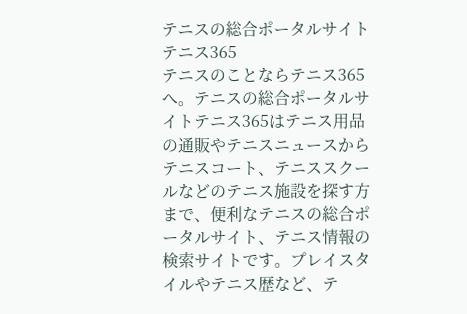テニスの総合ポータルサイトテニス365
テニスのことならテニス365へ。テニスの総合ポータルサイトテニス365はテニス用品の通販やテニスニュースからテニスコート、テニススクールなどのテニス施設を探す方まで、便利なテニスの総合ポータルサイト、テニス情報の検索サイトです。プレイスタイルやテニス歴など、テ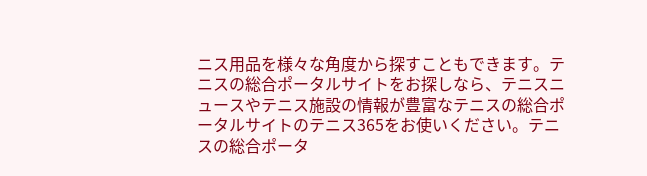ニス用品を様々な角度から探すこともできます。テニスの総合ポータルサイトをお探しなら、テニスニュースやテニス施設の情報が豊富なテニスの総合ポータルサイトのテニス365をお使いください。テニスの総合ポータ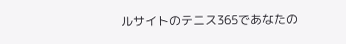ルサイトのテニス365であなたの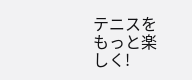テニスをもっと楽しく!